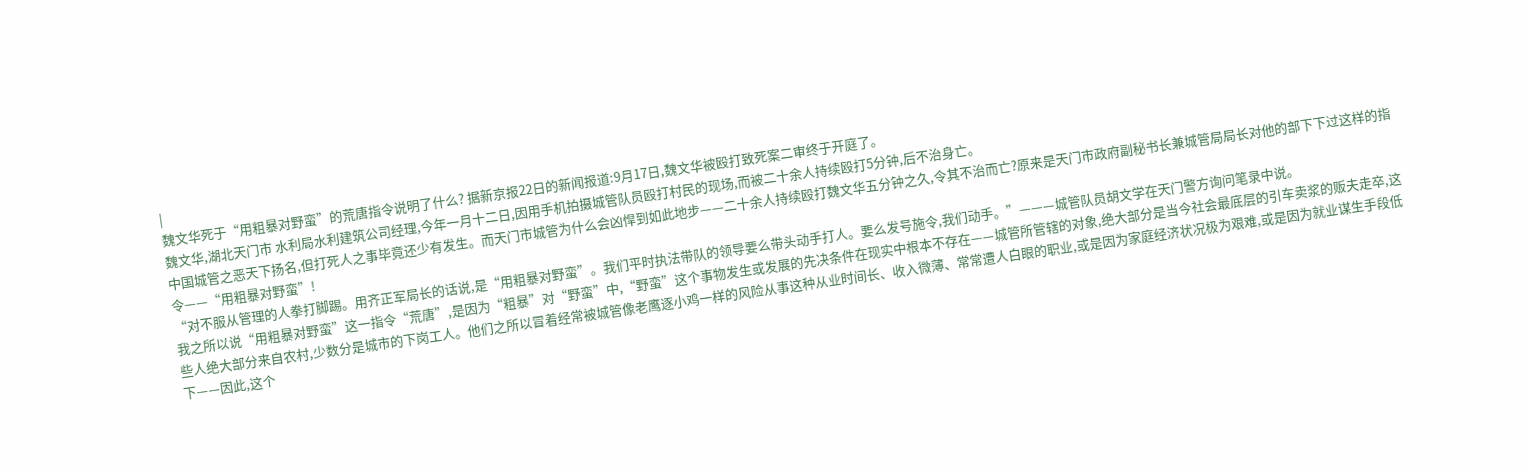|
魏文华死于“用粗暴对野蛮”的荒唐指令说明了什么? 据新京报22日的新闻报道:9月17日,魏文华被殴打致死案二审终于开庭了。
魏文华,湖北天门市 水利局水利建筑公司经理,今年一月十二日,因用手机拍摄城管队员殴打村民的现场,而被二十余人持续殴打5分钟,后不治身亡。
中国城管之恶天下扬名,但打死人之事毕竟还少有发生。而天门市城管为什么会凶悍到如此地步——二十余人持续殴打魏文华五分钟之久,令其不治而亡?原来是天门市政府副秘书长兼城管局局长对他的部下下过这样的指令——“用粗暴对野蛮”!
“对不服从管理的人拳打脚踢。用齐正军局长的话说,是“用粗暴对野蛮”。我们平时执法带队的领导要么带头动手打人。要么发号施令,我们动手。”———城管队员胡文学在天门警方询问笔录中说。
我之所以说“用粗暴对野蛮”这一指令“荒唐”,是因为“粗暴”对“野蛮”中,“野蛮”这个事物发生或发展的先决条件在现实中根本不存在——城管所管辖的对象,绝大部分是当今社会最底层的引车卖浆的贩夫走卒,这些人绝大部分来自农村,少数分是城市的下岗工人。他们之所以冒着经常被城管像老鹰逐小鸡一样的风险从事这种从业时间长、收入微薄、常常遭人白眼的职业,或是因为家庭经济状况极为艰难,或是因为就业谋生手段低下——因此,这个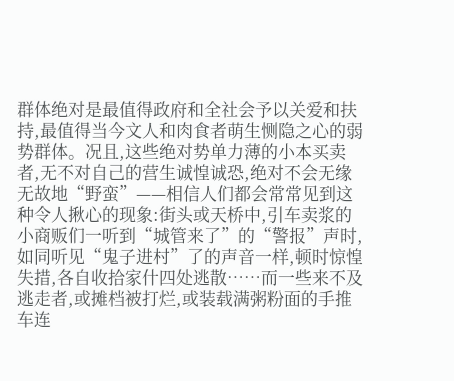群体绝对是最值得政府和全社会予以关爱和扶持,最值得当今文人和肉食者萌生恻隐之心的弱势群体。况且,这些绝对势单力薄的小本买卖者,无不对自己的营生诚惶诚恐,绝对不会无缘无故地“野蛮”——相信人们都会常常见到这种令人揪心的现象:街头或天桥中,引车卖浆的小商贩们一听到“城管来了”的“警报”声时,如同听见“鬼子进村”了的声音一样,顿时惊惶失措,各自收拾家什四处逃散……而一些来不及逃走者,或摊档被打烂,或装载满粥粉面的手推车连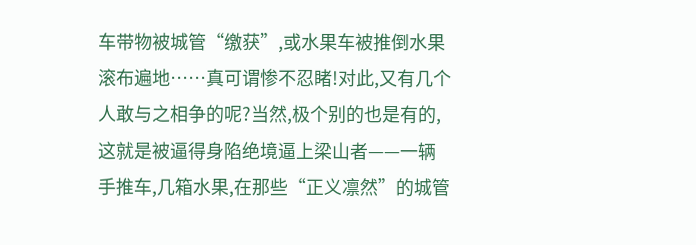车带物被城管“缴获”,或水果车被推倒水果滚布遍地……真可谓惨不忍睹!对此,又有几个人敢与之相争的呢?当然,极个别的也是有的,这就是被逼得身陷绝境逼上梁山者——一辆手推车,几箱水果,在那些“正义凛然”的城管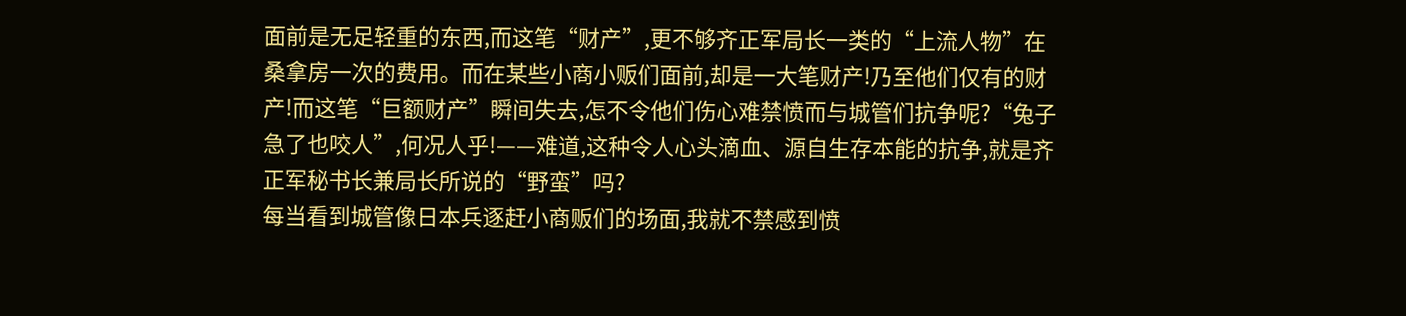面前是无足轻重的东西,而这笔“财产”,更不够齐正军局长一类的“上流人物”在桑拿房一次的费用。而在某些小商小贩们面前,却是一大笔财产!乃至他们仅有的财产!而这笔“巨额财产”瞬间失去,怎不令他们伤心难禁愤而与城管们抗争呢?“兔子急了也咬人”,何况人乎!——难道,这种令人心头滴血、源自生存本能的抗争,就是齐正军秘书长兼局长所说的“野蛮”吗?
每当看到城管像日本兵逐赶小商贩们的场面,我就不禁感到愤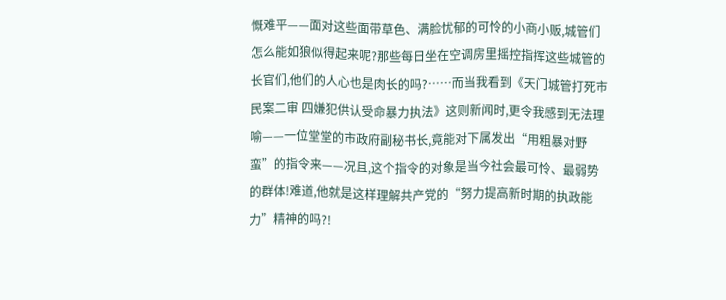慨难平——面对这些面带草色、满脸忧郁的可怜的小商小贩,城管们怎么能如狼似得起来呢?那些每日坐在空调房里摇控指挥这些城管的长官们,他们的人心也是肉长的吗?……而当我看到《天门城管打死市民案二审 四嫌犯供认受命暴力执法》这则新闻时,更令我感到无法理喻——一位堂堂的市政府副秘书长,竟能对下属发出“用粗暴对野蛮”的指令来——况且,这个指令的对象是当今社会最可怜、最弱势的群体!难道,他就是这样理解共产党的“努力提高新时期的执政能力”精神的吗?!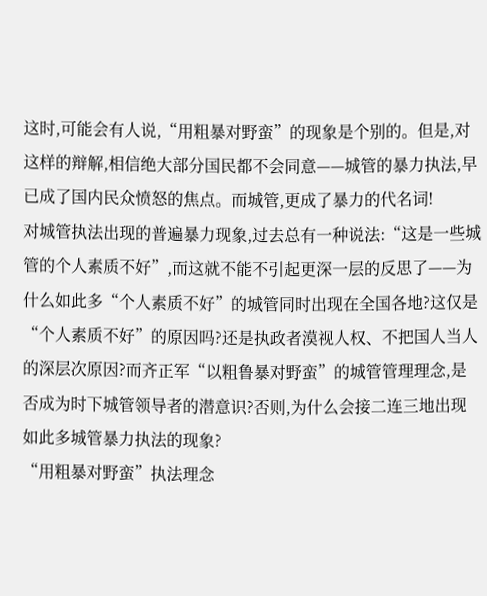这时,可能会有人说,“用粗暴对野蛮”的现象是个别的。但是,对这样的辩解,相信绝大部分国民都不会同意——城管的暴力执法,早已成了国内民众愤怒的焦点。而城管,更成了暴力的代名词!
对城管执法出现的普遍暴力现象,过去总有一种说法:“这是一些城管的个人素质不好”,而这就不能不引起更深一层的反思了——为什么如此多“个人素质不好”的城管同时出现在全国各地?这仅是“个人素质不好”的原因吗?还是执政者漠视人权、不把国人当人的深层次原因?而齐正军“以粗鲁暴对野蛮”的城管管理理念,是否成为时下城管领导者的潜意识?否则,为什么会接二连三地出现如此多城管暴力执法的现象?
“用粗暴对野蛮”执法理念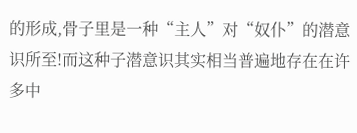的形成,骨子里是一种“主人”对“奴仆”的潜意识所至!而这种子潜意识其实相当普遍地存在在许多中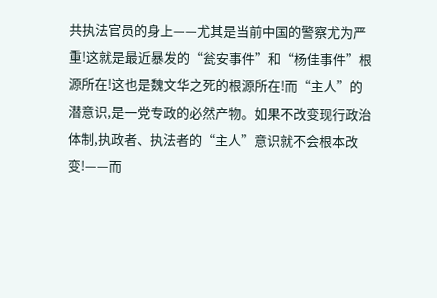共执法官员的身上——尤其是当前中国的警察尤为严重!这就是最近暴发的“瓮安事件”和“杨佳事件”根源所在!这也是魏文华之死的根源所在!而“主人”的潜意识,是一党专政的必然产物。如果不改变现行政治体制,执政者、执法者的“主人”意识就不会根本改变!——而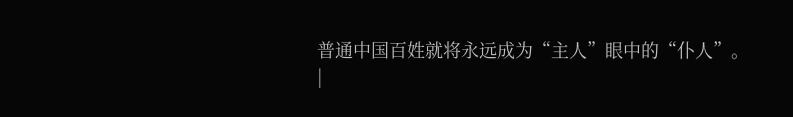普通中国百姓就将永远成为“主人”眼中的“仆人”。
|